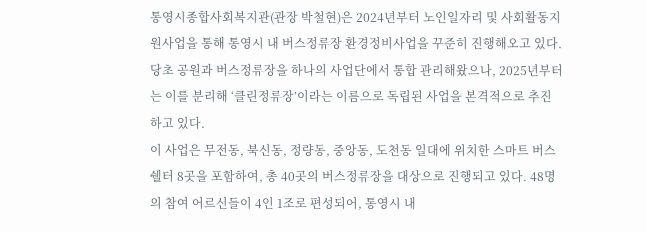통영시종합사회복지관(관장 박철현)은 2024년부터 노인일자리 및 사회활동지원사업을 통해 통영시 내 버스정류장 환경정비사업을 꾸준히 진행해오고 있다. 당초 공원과 버스정류장을 하나의 사업단에서 통합 관리해왔으나, 2025년부터는 이를 분리해 ‘클린정류장’이라는 이름으로 독립된 사업을 본격적으로 추진하고 있다.
이 사업은 무전동, 북신동, 정량동, 중앙동, 도천동 일대에 위치한 스마트 버스쉘터 8곳을 포함하여, 총 40곳의 버스정류장을 대상으로 진행되고 있다. 48명의 참여 어르신들이 4인 1조로 편성되어, 통영시 내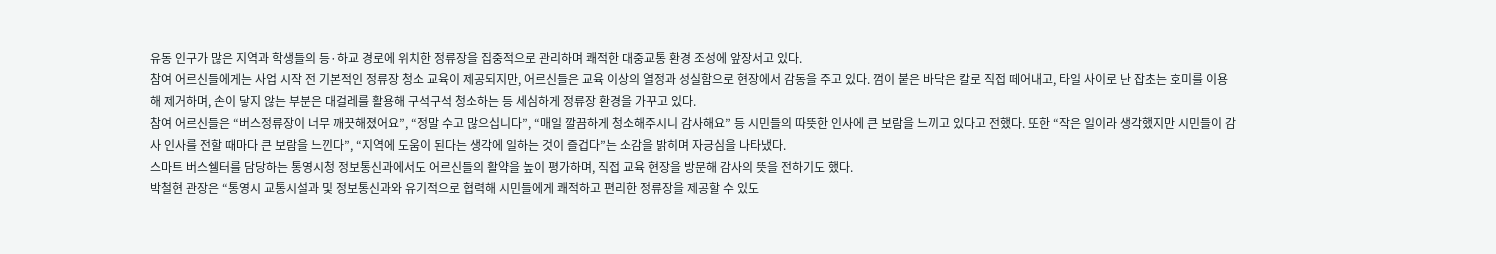유동 인구가 많은 지역과 학생들의 등·하교 경로에 위치한 정류장을 집중적으로 관리하며 쾌적한 대중교통 환경 조성에 앞장서고 있다.
참여 어르신들에게는 사업 시작 전 기본적인 정류장 청소 교육이 제공되지만, 어르신들은 교육 이상의 열정과 성실함으로 현장에서 감동을 주고 있다. 껌이 붙은 바닥은 칼로 직접 떼어내고, 타일 사이로 난 잡초는 호미를 이용해 제거하며, 손이 닿지 않는 부분은 대걸레를 활용해 구석구석 청소하는 등 세심하게 정류장 환경을 가꾸고 있다.
참여 어르신들은 “버스정류장이 너무 깨끗해졌어요”, “정말 수고 많으십니다”, “매일 깔끔하게 청소해주시니 감사해요” 등 시민들의 따뜻한 인사에 큰 보람을 느끼고 있다고 전했다. 또한 “작은 일이라 생각했지만 시민들이 감사 인사를 전할 때마다 큰 보람을 느낀다”, “지역에 도움이 된다는 생각에 일하는 것이 즐겁다”는 소감을 밝히며 자긍심을 나타냈다.
스마트 버스쉘터를 담당하는 통영시청 정보통신과에서도 어르신들의 활약을 높이 평가하며, 직접 교육 현장을 방문해 감사의 뜻을 전하기도 했다.
박철현 관장은 “통영시 교통시설과 및 정보통신과와 유기적으로 협력해 시민들에게 쾌적하고 편리한 정류장을 제공할 수 있도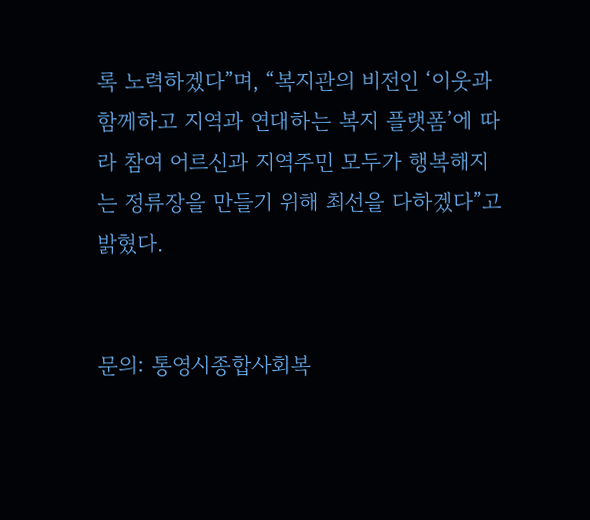록 노력하겠다”며, “복지관의 비전인 ‘이웃과 함께하고 지역과 연대하는 복지 플랫폼’에 따라 참여 어르신과 지역주민 모두가 행복해지는 정류장을 만들기 위해 최선을 다하겠다”고 밝혔다.


문의: 통영시종합사회복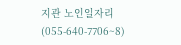지관 노인일자리(055-640-7706~8)